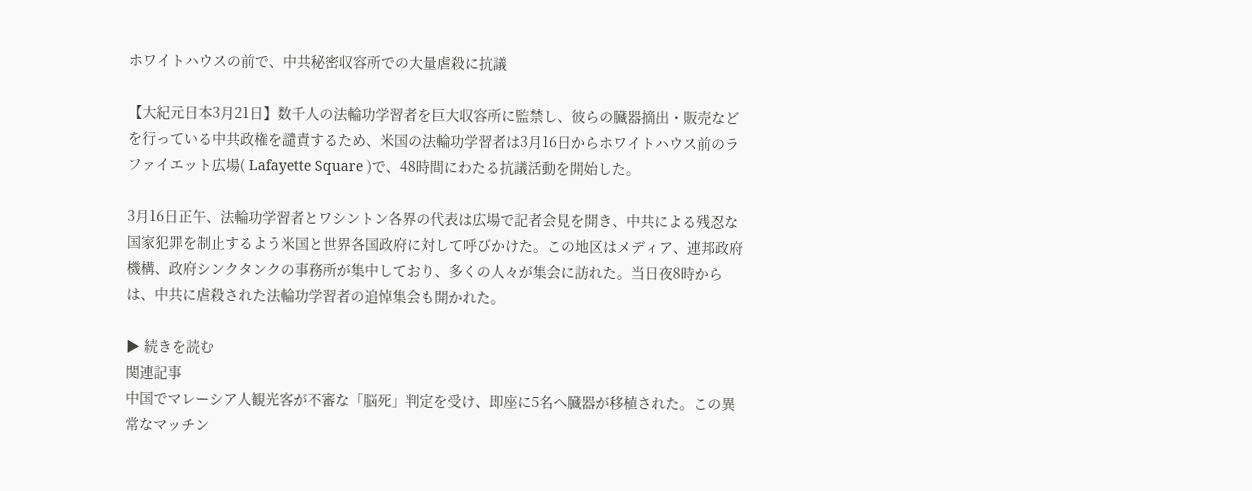ホワイトハウスの前で、中共秘密収容所での大量虐殺に抗議

【大紀元日本3月21日】数千人の法輪功学習者を巨大収容所に監禁し、彼らの臓器摘出・販売などを行っている中共政権を譴責するため、米国の法輪功学習者は3月16日からホワイトハウス前のラファイエット広場( Lafayette Square )で、48時間にわたる抗議活動を開始した。

3月16日正午、法輪功学習者とワシントン各界の代表は広場で記者会見を開き、中共による残忍な国家犯罪を制止するよう米国と世界各国政府に対して呼びかけた。この地区はメディア、連邦政府機構、政府シンクタンクの事務所が集中しており、多くの人々が集会に訪れた。当日夜8時からは、中共に虐殺された法輪功学習者の追悼集会も開かれた。

▶ 続きを読む
関連記事
中国でマレーシア人観光客が不審な「脳死」判定を受け、即座に5名へ臓器が移植された。この異常なマッチン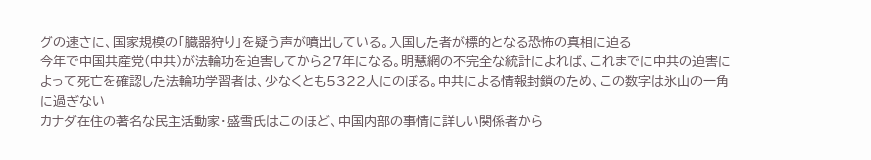グの速さに、国家規模の「臓器狩り」を疑う声が噴出している。入国した者が標的となる恐怖の真相に迫る
今年で中国共産党(中共)が法輪功を迫害してから27年になる。明慧網の不完全な統計によれば、これまでに中共の迫害によって死亡を確認した法輪功学習者は、少なくとも5322人にのぼる。中共による情報封鎖のため、この数字は氷山の一角に過ぎない
カナダ在住の著名な民主活動家・盛雪氏はこのほど、中国内部の事情に詳しい関係者から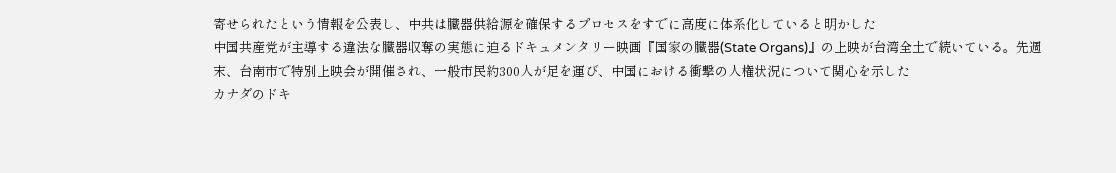寄せられたという情報を公表し、中共は臓器供給源を確保するプロセスをすでに高度に体系化していると明かした
中国共産党が主導する違法な臓器収奪の実態に迫るドキュメンタリー映画『国家の臓器(State Organs)』の上映が台湾全土で続いている。先週末、台南市で特別上映会が開催され、一般市民約300人が足を運び、中国における衝撃の人権状況について関心を示した
カナダのドキ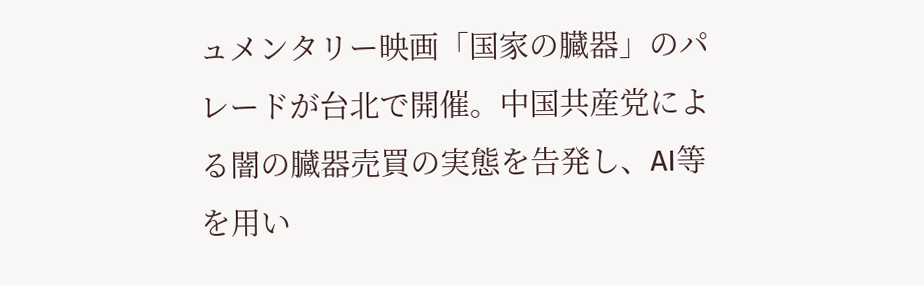ュメンタリー映画「国家の臓器」のパレードが台北で開催。中国共産党による闇の臓器売買の実態を告発し、AI等を用い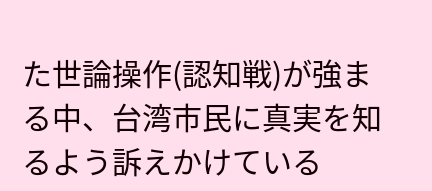た世論操作(認知戦)が強まる中、台湾市民に真実を知るよう訴えかけている